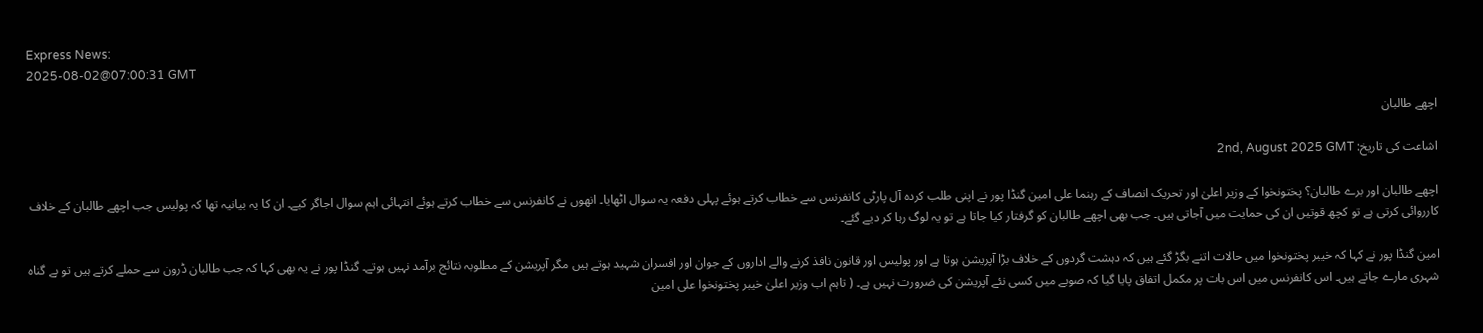Express News:
2025-08-02@07:00:31 GMT

اچھے طالبان

اشاعت کی تاریخ: 2nd, August 2025 GMT

اچھے طالبان اور برے طالبان؟ پختونخوا کے وزیر اعلیٰ اور تحریک انصاف کے رہنما علی امین گنڈا پور نے اپنی طلب کردہ آل پارٹی کانفرنس سے خطاب کرتے ہوئے پہلی دفعہ یہ سوال اٹھایا۔ انھوں نے کانفرنس سے خطاب کرتے ہوئے انتہائی اہم سوال اجاگر کیے۔ ان کا یہ بیانیہ تھا کہ پولیس جب اچھے طالبان کے خلاف کارروائی کرتی ہے تو کچھ قوتیں ان کی حمایت میں آجاتی ہیں۔ جب بھی اچھے طالبان کو گرفتار کیا جاتا ہے تو یہ لوگ رہا کر دیے گئے۔

امین گنڈا پور نے کہا کہ خیبر پختونخوا میں حالات اتنے بگڑ گئے ہیں کہ دہشت گردوں کے خلاف بڑا آپریشن ہوتا ہے اور پولیس اور قانون نافذ کرنے والے اداروں کے جوان اور افسران شہید ہوتے ہیں مگر آپریشن کے مطلوبہ نتائج برآمد نہیں ہوتے۔ گنڈا پور نے یہ بھی کہا کہ جب طالبان ڈرون سے حملے کرتے ہیں تو بے گناہ شہری مارے جاتے ہیں۔ اس کانفرنس میں اس بات پر مکمل اتفاق پایا گیا کہ صوبے میں کسی نئے آپریشن کی ضرورت نہیں ہے۔ ( تاہم اب وزیر اعلیٰ خیبر پختونخوا علی امین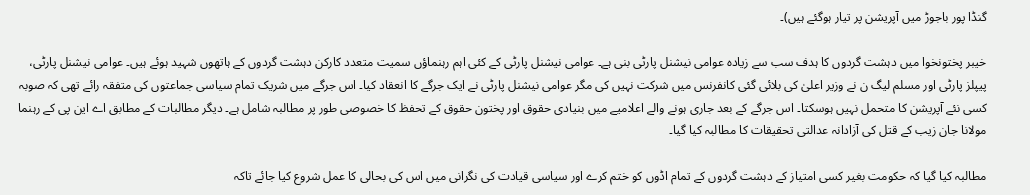گنڈا پور باجوڑ میں آپریشن پر تیار ہوگئے ہیں)۔

خیبر پختونخوا میں دہشت گردوں کا ہدف سب سے زیادہ عوامی نیشنل پارٹی بنی ہے۔ عوامی نیشنل پارٹی کے کئی اہم رہنماؤں سمیت متعدد کارکن دہشت گردوں کے ہاتھوں شہید ہوئے ہیں۔ عوامی نیشنل پارٹی، پیپلز پارٹی اور مسلم لیگ ن نے وزیر اعلیٰ کی بلائی گئی کانفرنس میں شرکت نہیں کی مگر عوامی نیشنل پارٹی نے ایک جرگے کا انعقاد کیا۔ اس جرگے میں شریک تمام سیاسی جماعتوں کی متفقہ رائے تھی کہ صوبہ کسی نئے آپریشن کا متحمل نہیں ہوسکتا۔ اس جرگے کے بعد جاری ہونے والے اعلامیے میں بنیادی حقوق اور پختون حقوق کے تحفظ کا خصوصی طور پر مطالبہ شامل ہے۔ دیگر مطالبات کے مطابق اے این پی کے رہنما مولانا جان زیب کے قتل کی آزادانہ عدالتی تحقیقات کا مطالبہ کیا گیا۔

مطالبہ کیا گیا کہ حکومت بغیر کسی امتیاز کے دہشت گردوں کے تمام اڈوں کو ختم کرے اور سیاسی قیادت کی نگرانی میں اس کی بحالی کا عمل شروع کیا جائے تاکہ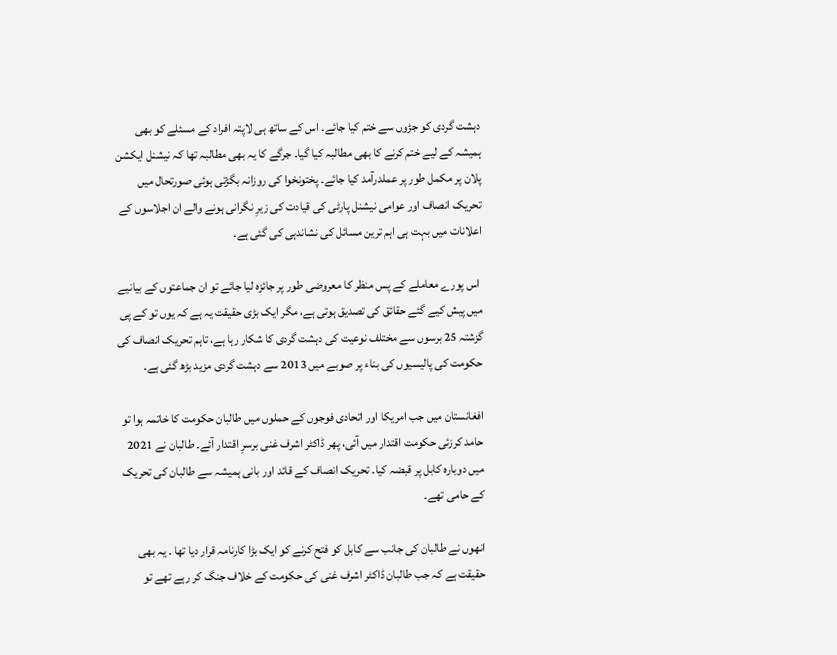دہشت گردی کو جڑوں سے ختم کیا جائے۔ اس کے ساتھ ہی لاپتہ افراد کے مسئلے کو بھی ہمیشہ کے لیے ختم کرنے کا بھی مطالبہ کیا گیا۔ جرگے کا یہ بھی مطالبہ تھا کہ نیشنل ایکشن پلان پر مکمل طور پر عملدرآمد کیا جائے۔ پختونخوا کی روزانہ بگڑتی ہوئی صورتحال میں تحریک انصاف اور عوامی نیشنل پارٹی کی قیادت کی زیرِ نگرانی ہونے والے ان اجلاسوں کے اعلانات میں بہت ہی اہم ترین مسائل کی نشاندہی کی گئی ہے۔

 اس پورے معاملے کے پس منظر کا معروضی طور پر جائزہ لیا جائے تو ان جماعتوں کے بیانیے میں پیش کیے گئے حقائق کی تصدیق ہوتی ہے، مگر ایک بڑی حقیقت یہ ہے کہ یوں تو کے پی گزشتہ 25 برسوں سے مختلف نوعیت کی دہشت گردی کا شکار رہا ہے، تاہم تحریک انصاف کی حکومت کی پالیسیوں کی بناء پر صوبے میں 2013 سے دہشت گردی مزید بڑھ گئی ہے۔

افغانستان میں جب امریکا اور اتحادی فوجوں کے حملوں میں طالبان حکومت کا خاتمہ ہوا تو حامد کرزئی حکومت اقتدار میں آئی، پھر ڈاکٹر اشرف غنی برسرِ اقتدار آئے۔ طالبان نے 2021 میں دوبارہ کابل پر قبضہ کیا۔ تحریک انصاف کے قائد اور بانی ہمیشہ سے طالبان کی تحریک کے حامی تھے۔

انھوں نے طالبان کی جانب سے کابل کو فتح کرنے کو ایک بڑا کارنامہ قرار دیا تھا ۔ یہ بھی حقیقت ہے کہ جب طالبان ڈاکٹر اشرف غنی کی حکومت کے خلاف جنگ کر رہے تھے تو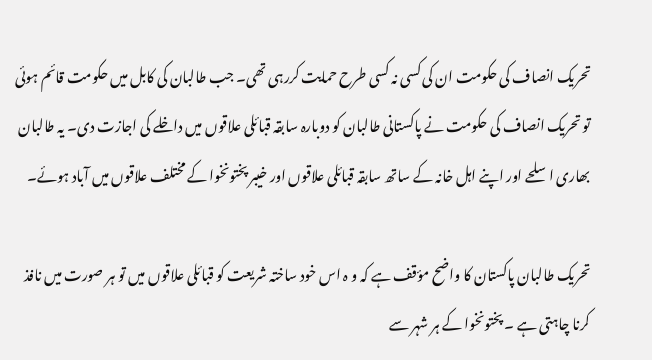تحریک انصاف کی حکومت ان کی کسی نہ کسی طرح حمایت کررہی تھی۔ جب طالبان کی کابل میں حکومت قائم ہوئی تو تحریک انصاف کی حکومت نے پاکستانی طالبان کو دوبارہ سابقہ قبائلی علاقوں میں داخلے کی اجازت دی۔ یہ طالبان بھاری اسلحے اور اپنے اہل خانہ کے ساتھ سابقہ قبائلی علاقوں اور خیبر پختونخوا کے مختلف علاقوں میں آباد ہوئے۔

تحریک طالبان پاکستان کا واضح مؤقف ہے کہ و ہ اس خود ساختہ شریعت کو قبائلی علاقوں میں تو ہر صورت میں نافذ کرنا چاہتی ہے ۔ پختونخوا کے ہر شہر سے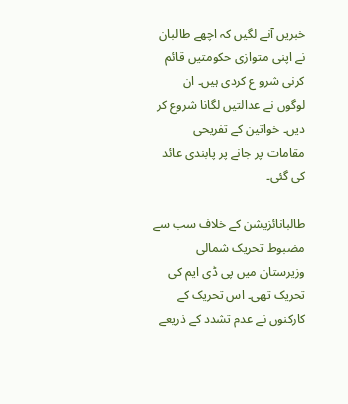خبریں آنے لگیں کہ اچھے طالبان نے اپنی متوازی حکومتیں قائم کرنی شرو ع کردی ہیں۔ ان لوگوں نے عدالتیں لگانا شروع کر دیں۔ خواتین کے تفریحی مقامات پر جانے پر پابندی عائد کی گئی۔

طالبانائزیشن کے خلاف سب سے مضبوط تحریک شمالی وزیرستان میں پی ڈی ایم کی تحریک تھی۔ اس تحریک کے کارکنوں نے عدم تشدد کے ذریعے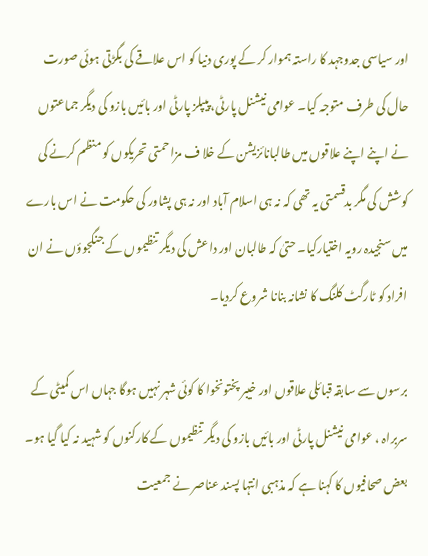اور سیاسی جدوجہد کا راستہ ہموار کر کے پوری دنیا کو اس علاقے کی بگڑتی ہوئی صورت حال کی طرف متوجہ کیا۔ عوامی نیشنل پارٹی، پیپلز پارٹی اور بائیں بازو کی دیگر جماعتوں نے اپنے اپنے علاقوں میں طالبانائزیشن کے خلا ف مزاحمتی تحریکوں کو منظم کرنے کی کوشش کی مگر بدقسمتی یہ تھی کہ نہ ہی اسلام آباد اور نہ ہی پشاور کی حکومت نے اس بارے میں سنجیدہ رویہ اختیارکیا۔ حتیٰ کہ طالبان اور داعش کی دیگر تنظیموں کے جنگجوؤں نے ان افراد کو ٹارگٹ کلنگ کا نشانہ بنانا شروع کردیا۔

برسوں سے سابقہ قبائلی علاقوں اور خیبر پختونخوا کا کوئی شہر نہیں ہوگا جہاں اس کمیٹی کے سربراہ ، عوامی نیشنل پارٹی اور بائیں بازو کی دیگر تنظیموں کے کارکنوں کو شہید نہ کیا گیا ہو۔ بعض صحافیوں کا کہنا ہے کہ مذہبی انتہا پسند عناصر نے جمعیت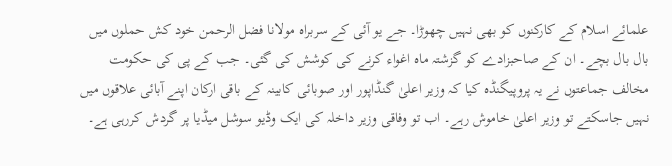علمائے اسلام کے کارکنوں کو بھی نہیں چھوڑا۔ جے یو آئی کے سربراہ مولانا فضل الرحمن خود کش حملوں میں بال بال بچے۔ ان کے صاحبزادے کو گزشتہ ماہ اغواء کرنے کی کوشش کی گئی۔ جب کے پی کی حکومت مخالف جماعتوں نے یہ پروپیگنڈہ کیا کہ وزیر اعلیٰ گنڈاپور اور صوبائی کابینہ کے باقی ارکان اپنے آبائی علاقوں میں نہیں جاسکتے تو وزیر اعلیٰ خاموش رہے۔ اب تو وفاقی وزیر داخلہ کی ایک وڈیو سوشل میڈیا پر گردش کررہی ہے۔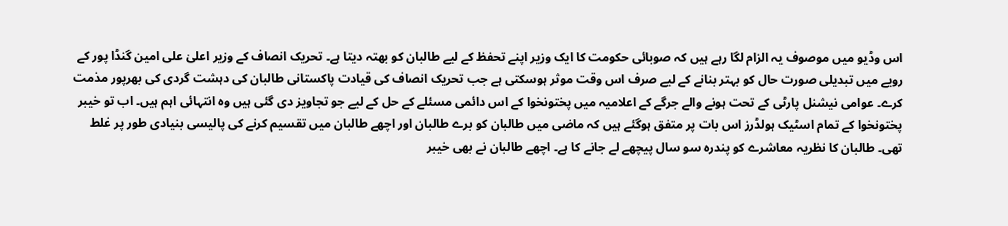اس وڈیو میں موصوف یہ الزام لگا رہے ہیں کہ صوبائی حکومت کا ایک وزیر اپنے تحفظ کے لیے طالبان کو بھتہ دیتا ہے۔ تحریک انصاف کے وزیر اعلیٰ علی امین گنڈا پور کے رویے میں تبدیلی صورت حال کو بہتر بنانے کے لیے صرف اس وقت موثر ہوسکتی ہے جب تحریک انصاف کی قیادت پاکستانی طالبان کی دہشت گردی کی بھرپور مذمت کرے۔ عوامی نیشنل پارٹی کے تحت ہونے والے جرگے کے اعلامیہ میں پختونخوا کے اس دائمی مسئلے کے حل کے لیے جو تجاویز دی گئی ہیں وہ انتہائی اہم ہیں۔ اب تو خیبر پختونخوا کے تمام اسٹیک ہولڈرز اس بات پر متفق ہوگئے ہیں کہ ماضی میں طالبان کو برے طالبان اور اچھے طالبان میں تقسیم کرنے کی پالیسی بنیادی طور پر غلط تھی۔ طالبان کا نظریہ معاشرے کو پندرہ سو سال پیچھے لے جانے کا ہے۔ اچھے طالبان نے بھی خیبر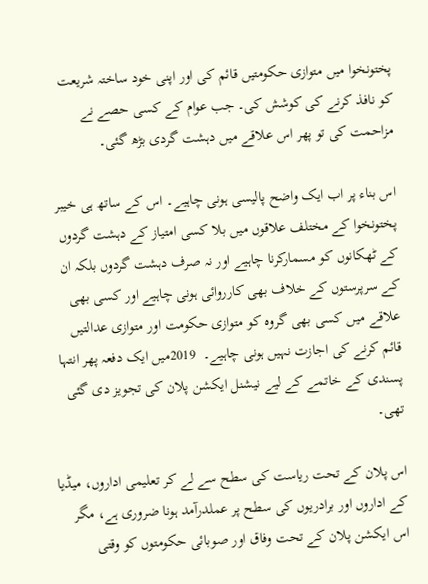پختونخوا میں متوازی حکومتیں قائم کی اور اپنی خود ساختہ شریعت کو نافذ کرنے کی کوشش کی۔ جب عوام کے کسی حصے نے مزاحمت کی تو پھر اس علاقے میں دہشت گردی بڑھ گئی۔

اس بناء پر اب ایک واضح پالیسی ہونی چاہیے۔ اس کے ساتھ ہی خیبر پختونخوا کے مختلف علاقوں میں بلا کسی امتیاز کے دہشت گردوں کے ٹھکانوں کو مسمارکرنا چاہیے اور نہ صرف دہشت گردوں بلکہ ان کے سرپرستوں کے خلاف بھی کارروائی ہونی چاہیے اور کسی بھی علاقے میں کسی بھی گروہ کو متوازی حکومت اور متوازی عدالتیں قائم کرنے کی اجازت نہیں ہونی چاہیے۔  2019میں ایک دفعہ پھر انتہا پسندی کے خاتمے کے لیے نیشنل ایکشن پلان کی تجویز دی گئی تھی۔

اس پلان کے تحت ریاست کی سطح سے لے کر تعلیمی اداروں، میڈیا کے اداروں اور برادریوں کی سطح پر عملدرآمد ہونا ضروری ہے، مگر اس ایکشن پلان کے تحت وفاق اور صوبائی حکومتوں کو وقتی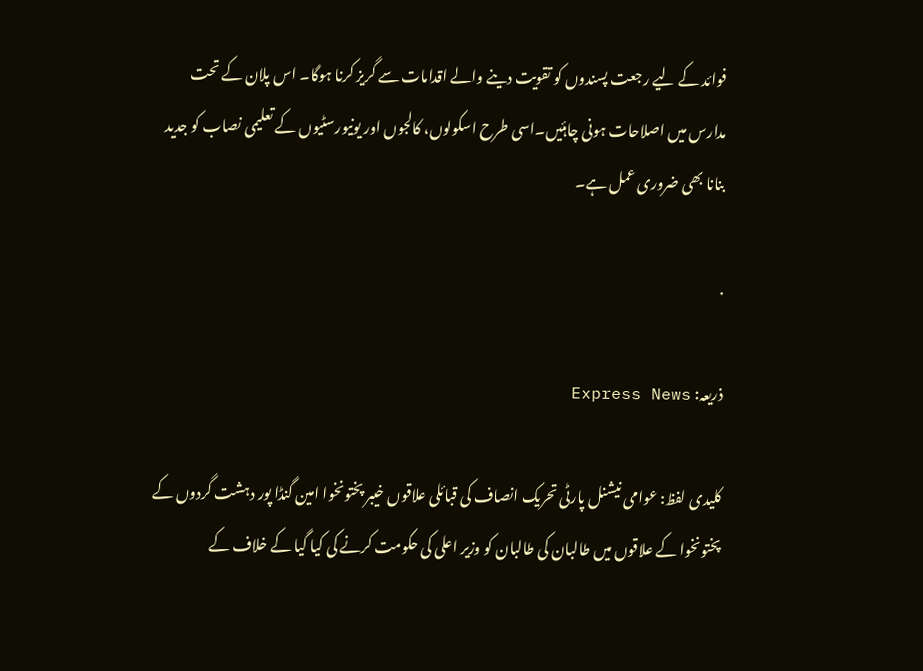فوائد کے لیے رجعت پسندوں کو تقویت دینے والے اقدامات سے گریز کرنا ہوگا۔ اس پلان کے تحت مدارس میں اصلاحات ہونی چاہئیں۔اسی طرح اسکولوں، کالجوں اور یونیورسٹیوں کے تعلیمی نصاب کو جدید بنانا بھی ضروری عمل ہے۔

.

ذریعہ: Express News

کلیدی لفظ: عوامی نیشنل پارٹی تحریک انصاف کی قبائلی علاقوں خیبر پختونخوا امین گنڈا پور دہشت گردوں کے پختونخوا کے علاقوں میں طالبان کی طالبان کو وزیر اعلی کی حکومت کرنے کی کیا گیا کے خلاف کے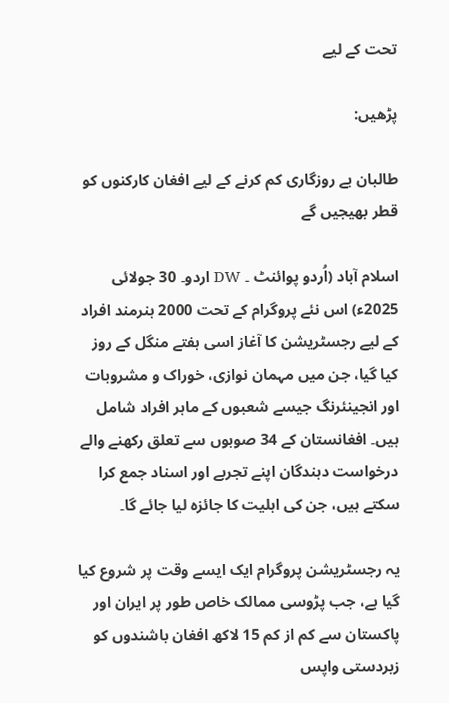تحت کے لیے

پڑھیں:

طالبان بے روزگاری کم کرنے کے لیے افغان کارکنوں کو قطر بھیجیں گے

اسلام آباد (اُردو پوائنٹ ۔ DW اردو۔ 30 جولائی 2025ء) اس نئے پروگرام کے تحت 2000 ہنرمند افراد کے لیے رجسٹریشن کا آغاز اسی ہفتے منگل کے روز کیا گیا، جن میں مہمان نوازی، خوراک و مشروبات اور انجینئرنگ جیسے شعبوں کے ماہر افراد شامل ہیں۔ افغانستان کے 34 صوبوں سے تعلق رکھنے والے درخواست دہندگان اپنے تجربے اور اسناد جمع کرا سکتے ہیں، جن کی اہلیت کا جائزہ لیا جائے گا۔

یہ رجسٹریشن پروگرام ایک ایسے وقت پر شروع کیا گیا ہے، جب پڑوسی ممالک خاص طور پر ایران اور پاکستان سے کم از کم 15 لاکھ افغان باشندوں کو زبردستی واپس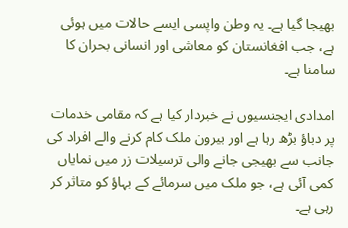بھیجا گیا ہے۔ یہ وطن واپسی ایسے حالات میں ہوئی ہے، جب افغانستان کو معاشی اور انسانی بحران کا سامنا ہے۔

امدادی ایجنسیوں نے خبردار کیا ہے کہ مقامی خدمات پر دباؤ بڑھ رہا ہے اور بیرون ملک کام کرنے والے افراد کی جانب سے بھیجی جانے والی ترسیلات زر میں نمایاں کمی آئی ہے، جو ملک میں سرمائے کے بہاؤ کو متاثر کر رہی ہے۔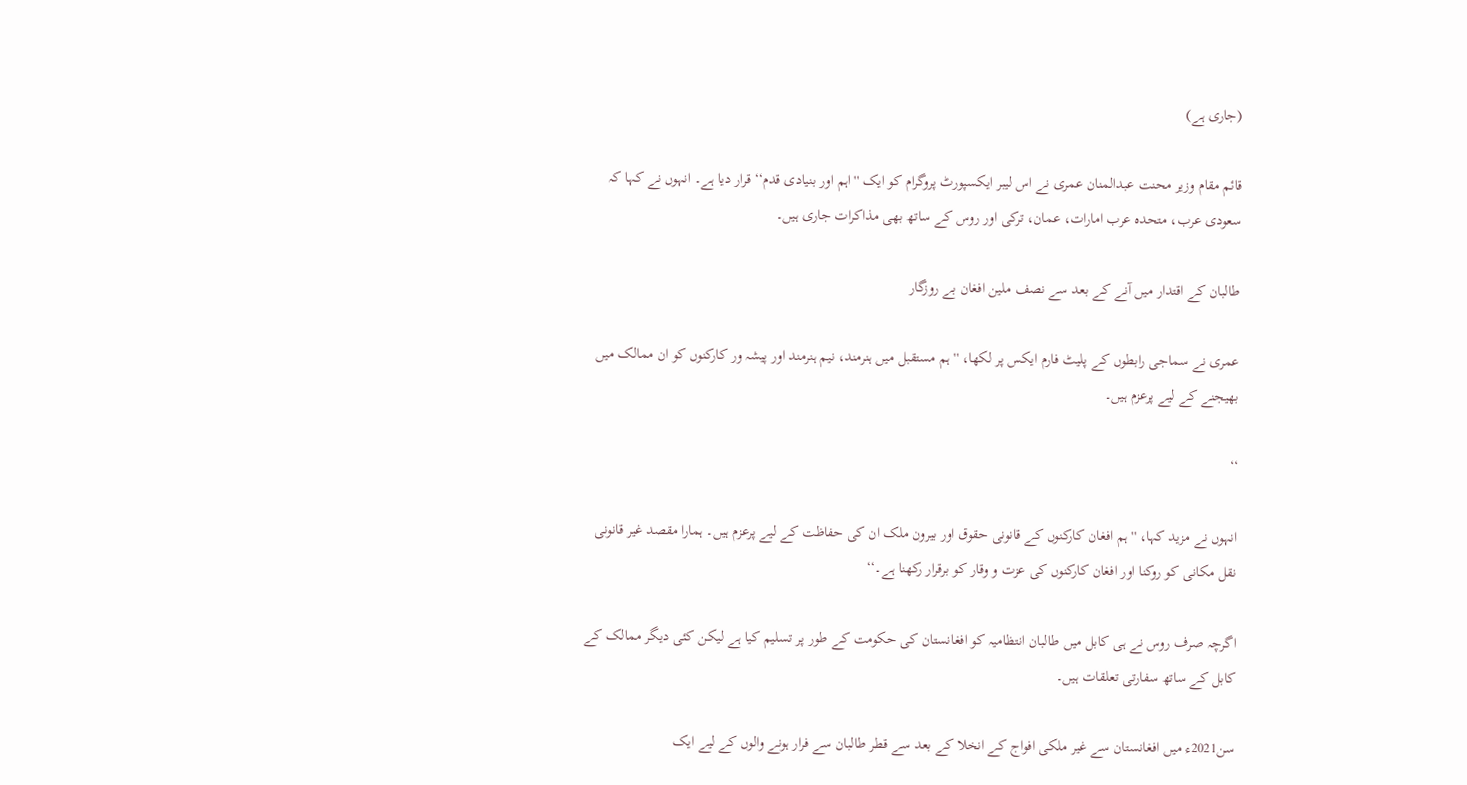(جاری ہے)

قائم مقام وزیر محنت عبدالمنان عمری نے اس لیبر ایکسپورٹ پروگرام کو ایک ''اہم اور بنیادی قدم‘‘ قرار دیا ہے۔ انہوں نے کہا کہ سعودی عرب، متحدہ عرب امارات، عمان، ترکی اور روس کے ساتھ بھی مذاکرات جاری ہیں۔

طالبان کے اقتدار میں آنے کے بعد سے نصف ملین افغان بے روزگار

عمری نے سماجی رابطوں کے پلیٹ فارم ایکس پر لکھا، ''ہم مستقبل میں ہنرمند، نیم ہنرمند اور پیشہ ور کارکنوں کو ان ممالک میں بھیجنے کے لیے پرعزم ہیں۔

‘‘

انہوں نے مزید کہا، ''ہم افغان کارکنوں کے قانونی حقوق اور بیرون ملک ان کی حفاظت کے لیے پرعزم ہیں۔ ہمارا مقصد غیر قانونی نقل مکانی کو روکنا اور افغان کارکنوں کی عزت و وقار کو برقرار رکھنا ہے۔‘‘

اگرچہ صرف روس نے ہی کابل میں طالبان انتظامیہ کو افغانستان کی حکومت کے طور پر تسلیم کیا ہے لیکن کئی دیگر ممالک کے کابل کے ساتھ سفارتی تعلقات ہیں۔

سن2021ء میں افغانستان سے غیر ملکی افواج کے انخلا کے بعد سے قطر طالبان سے فرار ہونے والوں کے لیے ایک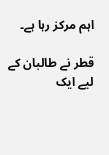اہم مرکز رہا ہے۔

قطر نے طالبان کے لیے ایک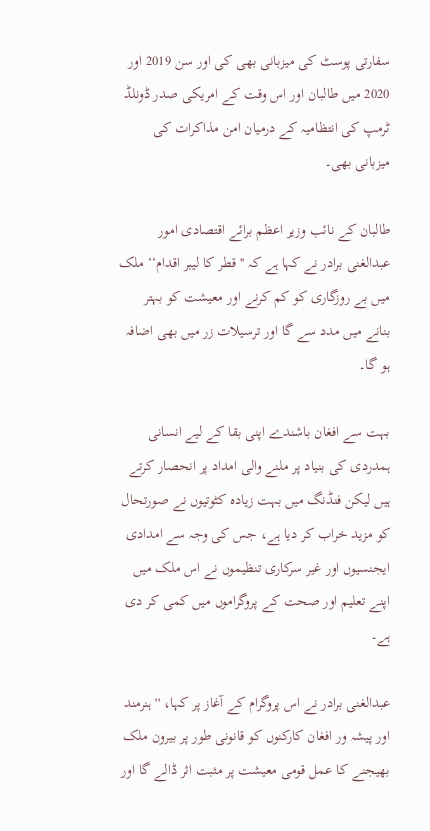سفارتی پوسٹ کی میزبانی بھی کی اور سن 2019 اور 2020 میں طالبان اور اس وقت کے امریکی صدر ڈونلڈ ٹرمپ کی انتظامیہ کے درمیان امن مذاکرات کی میزبانی بھی۔

طالبان کے نائب وزیر اعظم برائے اقتصادی امور عبدالغنی برادر نے کہا ہے کہ ''قطر کا لیبر اقدام‘‘ ملک میں بے روزگاری کو کم کرنے اور معیشت کو بہتر بنانے میں مدد سے گا اور ترسیلات زر میں بھی اضافہ ہو گا۔

بہت سے افغان باشندے اپنی بقا کے لیے انسانی ہمدردی کی بنیاد پر ملنے والی امداد پر انحصار کرتے ہیں لیکن فنڈنگ میں بہت زیادہ کٹوتیوں نے صورتحال کو مزید خراب کر دیا ہے، جس کی وجہ سے امدادی ایجنسیوں اور غیر سرکاری تنظیموں نے اس ملک میں اپنے تعلیم اور صحت کے پروگراموں میں کمی کر دی ہے۔

عبدالغنی برادر نے اس پروگرام کے آغاز پر کہا، ''ہنرمند اور پیشہ ور افغان کارکنوں کو قانونی طور پر بیرون ملک بھیجنے کا عمل قومی معیشت پر مثبت اثر ڈالے گا اور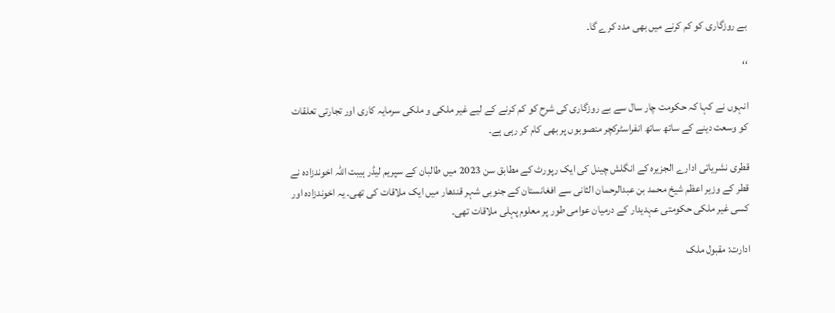بے روزگاری کو کم کرنے میں بھی مدد کرے گا۔

‘‘

انہوں نے کہا کہ حکومت چار سال سے بے روزگاری کی شرح کو کم کرنے کے لیے غیر ملکی و ملکی سرمایہ کاری اور تجارتی تعلقات کو وسعت دینے کے ساتھ ساتھ انفراسٹرکچر منصوبوں پر بھی کام کر رہی ہے۔

قطری نشریاتی ادارے الجزیرہ کے انگلش چینل کی ایک رپورٹ کے مطابق سن 2023 میں طالبان کے سپریم لیڈر ہیبت اللہ اخوندزادہ نے قطر کے وزیر اعظم شیخ محمد بن عبدالرحمان الثانی سے افغانستان کے جنوبی شہر قندھار میں ایک ملاقات کی تھی۔ یہ اخوندزادہ اور کسی غیر ملکی حکومتی عہدیدار کے درمیان عوامی طور پر معلوم پہلی ملاقات تھی۔

ادارت: مقبول ملک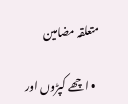متعلقہ مضامین

  • اچھے کپڑوں اور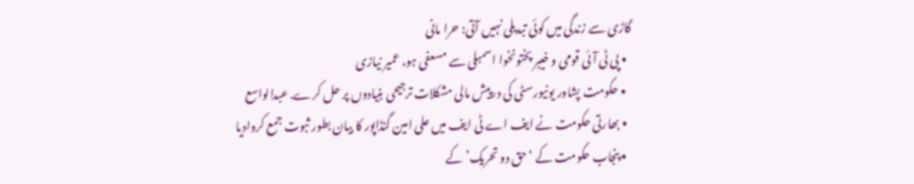گاڑی سے زندگی میں کوئی تبدیلی نہیں آتی: حرا مانی
  • پی ٹی آئی قومی و خیبر پختونخوا اسمبلی سے مسعفی ہو، عمیر نیازی
  • حکومت پشاور یونیورسٹی کی درپیش مالی مشکلات ترجیحی بنیادوں پر حل کرے. عبدالواسع
  • بھارتی حکومت نے ایف اے ٹی ایف میں علی امین گنڈاپور کا بیان بطور ثبوت جمع کروادیا
  • پنجاب حکومت کے ‘حق دو تحریک’ کے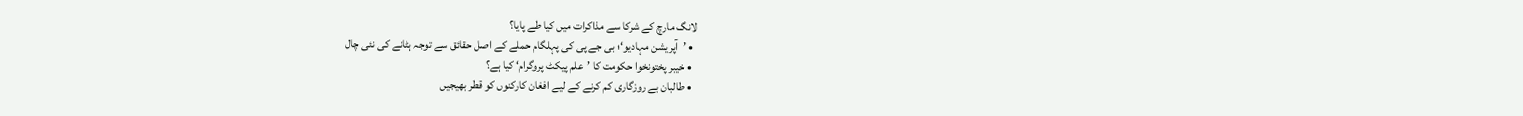لانگ مارچ کے شرکا سے مذاکرات میں کیا طے پایا؟
  • ’آپریشن مہادیو‘؛ بی جے پی کی پہلگام حملے کے اصل حقائق سے توجہ ہٹانے کی نئی چال
  • خیبر پختونخوا حکومت کا ’علم پیکٹ پروگرام‘ کیا ہے؟
  • طالبان بے روزگاری کم کرنے کے لیے افغان کارکنوں کو قطر بھیجیں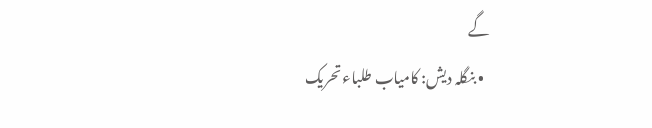گے
  • بنگلہ دیش: کامیاب طلباء تحریک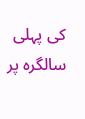کی پہلی سالگرہ پر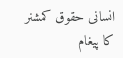انسانی حقوق کمشنر کا پیغام